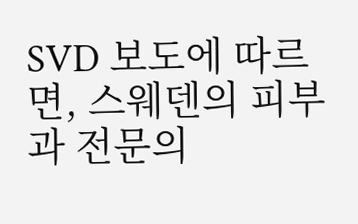SVD 보도에 따르면, 스웨덴의 피부과 전문의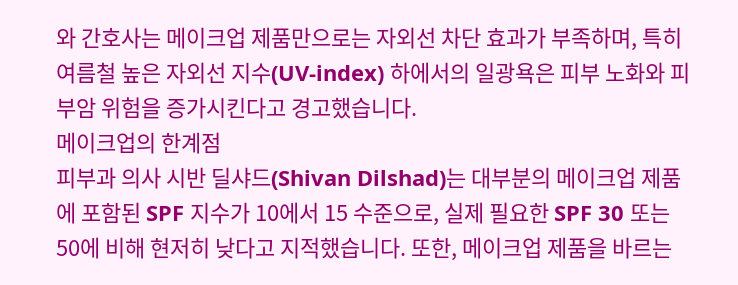와 간호사는 메이크업 제품만으로는 자외선 차단 효과가 부족하며, 특히 여름철 높은 자외선 지수(UV-index) 하에서의 일광욕은 피부 노화와 피부암 위험을 증가시킨다고 경고했습니다.
메이크업의 한계점
피부과 의사 시반 딜샤드(Shivan Dilshad)는 대부분의 메이크업 제품에 포함된 SPF 지수가 10에서 15 수준으로, 실제 필요한 SPF 30 또는 50에 비해 현저히 낮다고 지적했습니다. 또한, 메이크업 제품을 바르는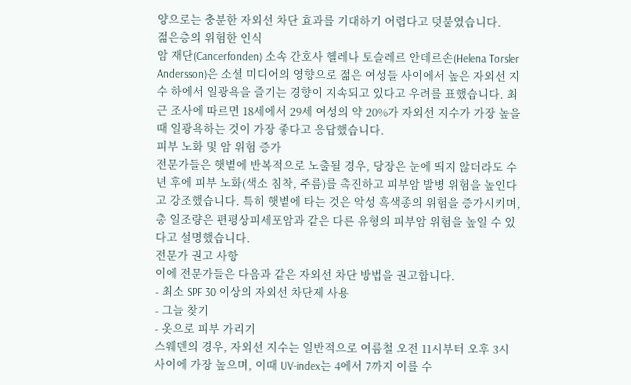양으로는 충분한 자외선 차단 효과를 기대하기 어렵다고 덧붙였습니다.
젊은층의 위험한 인식
암 재단(Cancerfonden) 소속 간호사 헬레나 토슬레르 안데르손(Helena Torsler Andersson)은 소셜 미디어의 영향으로 젊은 여성들 사이에서 높은 자외선 지수 하에서 일광욕을 즐기는 경향이 지속되고 있다고 우려를 표했습니다. 최근 조사에 따르면 18세에서 29세 여성의 약 20%가 자외선 지수가 가장 높을 때 일광욕하는 것이 가장 좋다고 응답했습니다.
피부 노화 및 암 위험 증가
전문가들은 햇볕에 반복적으로 노출될 경우, 당장은 눈에 띄지 않더라도 수년 후에 피부 노화(색소 침착, 주름)를 촉진하고 피부암 발병 위험을 높인다고 강조했습니다. 특히 햇볕에 타는 것은 악성 흑색종의 위험을 증가시키며, 총 일조량은 편평상피세포암과 같은 다른 유형의 피부암 위험을 높일 수 있다고 설명했습니다.
전문가 권고 사항
이에 전문가들은 다음과 같은 자외선 차단 방법을 권고합니다.
- 최소 SPF 30 이상의 자외선 차단제 사용
- 그늘 찾기
- 옷으로 피부 가리기
스웨덴의 경우, 자외선 지수는 일반적으로 여름철 오전 11시부터 오후 3시 사이에 가장 높으며, 이때 UV-index는 4에서 7까지 이를 수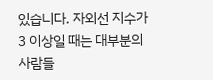있습니다. 자외선 지수가 3 이상일 때는 대부분의 사람들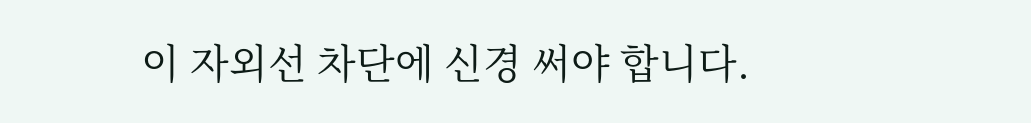이 자외선 차단에 신경 써야 합니다.